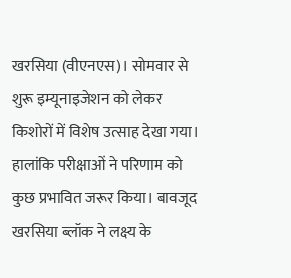खरसिया (वीएनएस)। सोमवार से शुरू इम्यूनाइजेशन को लेकर किशोरों में विशेष उत्साह देखा गया। हालांकि परीक्षाओं ने परिणाम को कुछ प्रभावित जरूर किया। बावजूद खरसिया ब्लॉक ने लक्ष्य के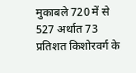मुकाबले 720 में से 527 अर्थात 73 प्रतिशत किशोरवर्ग के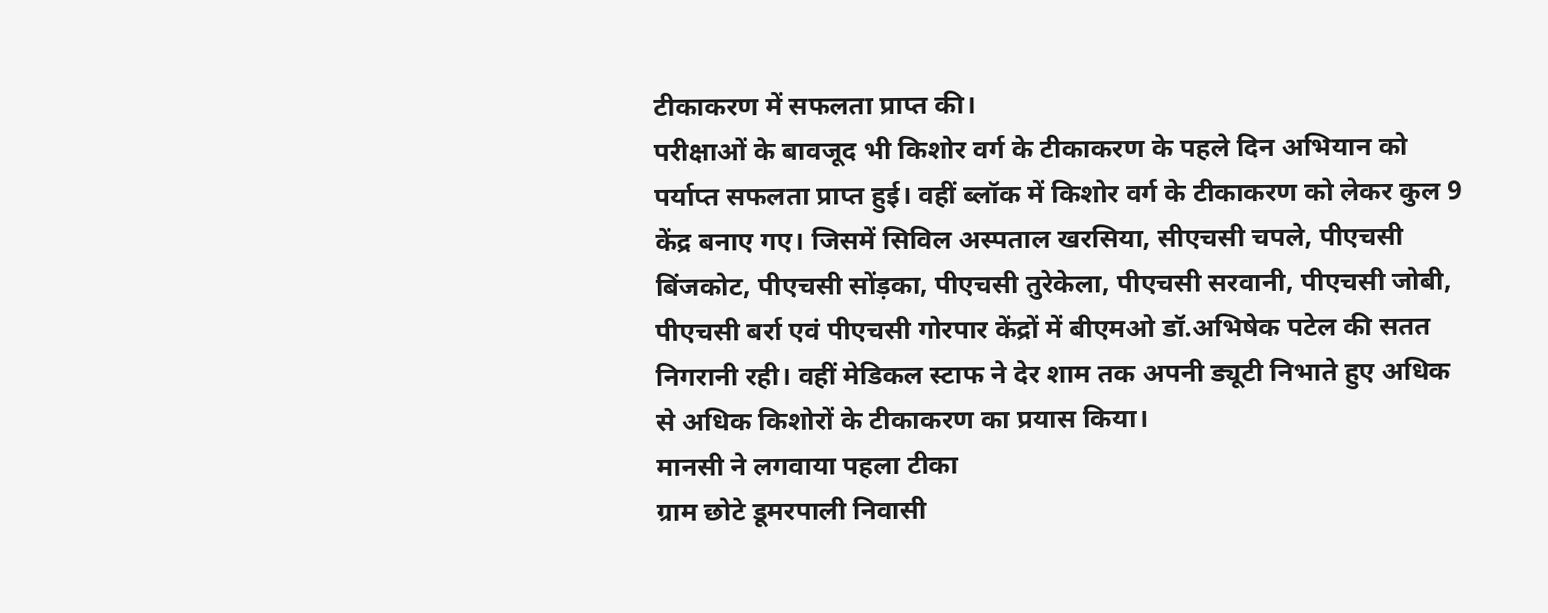टीकाकरण में सफलता प्राप्त की।
परीक्षाओं के बावजूद भी किशोर वर्ग के टीकाकरण के पहले दिन अभियान को पर्याप्त सफलता प्राप्त हुई। वहीं ब्लॉक में किशोर वर्ग के टीकाकरण को लेकर कुल 9 केंद्र बनाए गए। जिसमें सिविल अस्पताल खरसिया, सीएचसी चपले, पीएचसी बिंजकोट, पीएचसी सोंड़का, पीएचसी तुरेकेला, पीएचसी सरवानी, पीएचसी जोबी, पीएचसी बर्रा एवं पीएचसी गोरपार केंद्रों में बीएमओ डॉ.अभिषेक पटेल की सतत निगरानी रही। वहीं मेडिकल स्टाफ ने देर शाम तक अपनी ड्यूटी निभाते हुए अधिक से अधिक किशोरों के टीकाकरण का प्रयास किया।
मानसी ने लगवाया पहला टीका
ग्राम छोटे डूमरपाली निवासी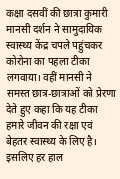कक्षा दसवीं की छात्रा कुमारी मानसी दर्शन ने सामुदायिक स्वास्थ्य केंद्र चपले पहुंचकर कोरोना का पहला टीका लगवाया। वहीं मानसी ने समस्त छात्र-छात्राओं को प्रेरणा देते हुए कहा कि यह टीका हमारे जीवन की रक्षा एवं बेहतर स्वास्थ्य के लिए है। इसलिए हर हाल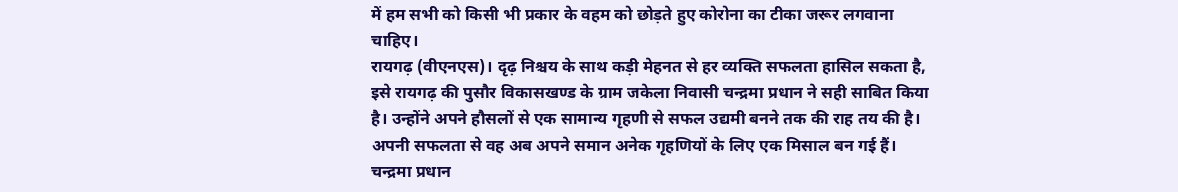में हम सभी को किसी भी प्रकार के वहम को छोड़ते हुए कोरोना का टीका जरूर लगवाना चाहिए।
रायगढ़ (वीएनएस)। दृढ़ निश्चय के साथ कड़ी मेहनत से हर व्यक्ति सफलता हासिल सकता है, इसे रायगढ़ की पुसौर विकासखण्ड के ग्राम जकेला निवासी चन्द्रमा प्रधान ने सही साबित किया है। उन्होंने अपने हौसलों से एक सामान्य गृहणी से सफल उद्यमी बनने तक की राह तय की है। अपनी सफलता से वह अब अपने समान अनेक गृहणियों के लिए एक मिसाल बन गई हैं।
चन्द्रमा प्रधान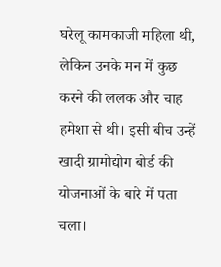घरेलू कामकाजी महिला थी, लेकिन उनके मन में कुछ करने की ललक और चाह हमेशा से थी। इसी बीच उन्हें खादी ग्रामोद्योग बोर्ड की योजनाओं के बारे में पता चला।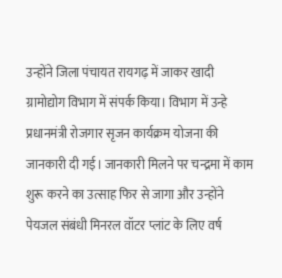उन्होंने जिला पंचायत रायगढ़ में जाकर खादी ग्रामोद्योग विभाग में संपर्क किया। विभाग में उन्हे प्रधानमंत्री रोजगार सृजन कार्यक्रम योजना की जानकारी दी गई। जानकारी मिलने पर चन्द्रमा में काम शुरू करने का उत्साह फिर से जागा और उन्होंने पेयजल संबंधी मिनरल वॉटर प्लांट के लिए वर्ष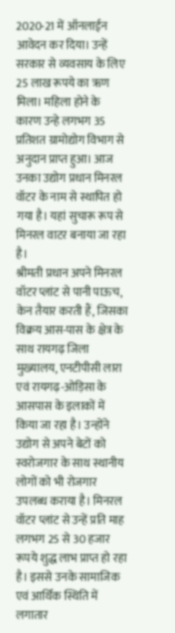2020-21 में ऑनलाईन आवेदन कर दिया। उन्हें सरकार से व्यवसाय के लिए 25 लाख रूपये का ऋण मिला। महिला होने के कारण उन्हे लगभग 35 प्रतिशत ग्रामोद्योग विभाग से अनुदान प्राप्त हुआ। आज उनका उद्योग प्रधान मिनरल वॉटर के नाम से स्थापित हो गया है। यहां सुचारू रूप से मिनरल वाटर बनाया जा रहा है।
श्रीमती प्रधान अपने मिनरल वॉटर प्लांट से पानी पाऊच, केन तैयार करती हैं, जिसका विक्रय आस-पास के क्षेत्र के साथ रायगढ़ जिला मुख्यालय, एनटीपीसी लारा एवं रायगढ़-ओड़िसा के आसपास के इलाकों में किया जा रहा है। उन्होंने उद्योग से अपने बेटों को स्वरोजगार के साथ स्थानीय लोगों को भी रोजगार उपलब्ध कराया है। मिनरल वॉटर प्लांट से उन्हें प्रति माह लगभग 25 से 30 हजार रूपये शुद्ध लाभ प्राप्त हो रहा है। इससे उनके सामाजिक एवं आर्थिक स्थिति में लगातार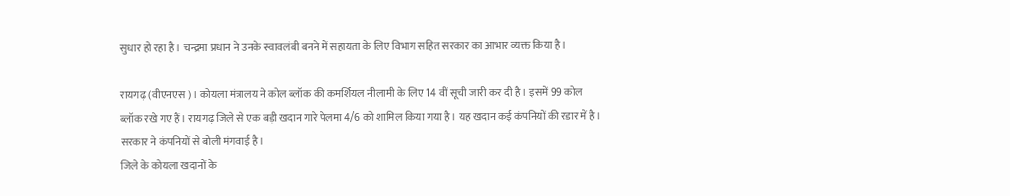सुधार हो रहा है। चन्द्रमा प्रधान ने उनके स्वावलंबी बनने में सहायता के लिए विभाग सहित सरकार का आभार व्यक्त किया है।

रायगढ़ (वीएनएस)। कोयला मंत्रालय ने कोल ब्लॉक की कमर्शियल नीलामी के लिए 14 वीं सूची जारी कर दी है। इसमें 99 कोल ब्लॉक रखे गए हैं। रायगढ़ जिले से एक बड़ी खदान गारे पेलमा 4/6 को शामिल किया गया है। यह खदान कई कंपनियों की रडार में है। सरकार ने कंपनियों से बोली मंगवाई है।
जिले के कोयला खदानों के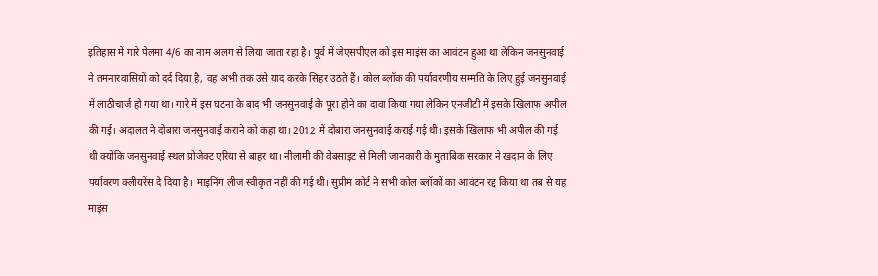इतिहास में गारे पेलमा 4/6 का नाम अलग से लिया जाता रहा है। पूर्व में जेएसपीएल को इस माइंस का आवंटन हुआ था लेकिन जनसुनवाई ने तमनारवासियों को दर्द दिया है, वह अभी तक उसे याद करके सिहर उठते हैं। कोल ब्लॉक की पर्यावरणीय सम्मति के लिए हुई जनसुनवाई में लाठीचार्ज हो गया था। गारे में इस घटना के बाद भी जनसुनवाई के पूरा होने का दावा किया गया लेकिन एनजीटी में इसके खिलाफ अपील की गई। अदालत ने दोबारा जनसुनवाई कराने को कहा था। 2012 में दोबारा जनसुनवाई कराई गई थी। इसके खिलाफ भी अपील की गई थी क्योंकि जनसुनवाई स्थल प्रोजेक्ट एरिया से बाहर था। नीलामी की वेबसाइट से मिली जानकारी के मुताबिक सरकार ने खदान के लिए पर्यावरण क्लीयरेंस दे दिया है। माइनिंग लीज स्वीकृत नहीं की गई थी। सुप्रीम कोर्ट ने सभी कोल ब्लॉकों का आवंटन रद्द किया था तब से यह माइंस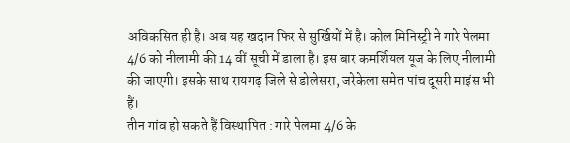अविकसित ही है। अब यह खदान फिर से सुर्खियों में है। कोल मिनिस्ट्री ने गारे पेलमा 4/6 को नीलामी की 14 वीं सूची में डाला है। इस बार कमर्शियल यूज के लिए नीलामी की जाएगी। इसके साथ रायगढ़ जिले से डोलेसरा, जरेकेला समेत पांच दूसरी माइंस भी हैं।
तीन गांव हो सकते हैं विस्थापित : गारे पेलमा 4/6 के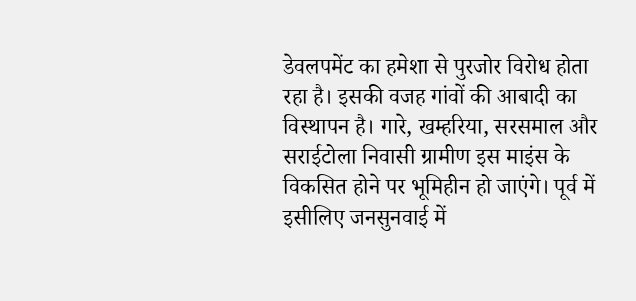डेवलपमेंट का हमेशा से पुरजोर विरोध होता रहा है। इसकी वजह गांवों की आबादी का विस्थापन है। गारे, खम्हरिया, सरसमाल और सराईटोला निवासी ग्रामीण इस माइंस के विकसित होने पर भूमिहीन हो जाएंगे। पूर्व में इसीलिए जनसुनवाई में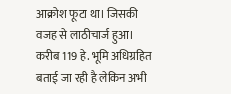आक्रोश फूटा था। जिसकी वजह से लाठीचार्ज हुआ। करीब 119 हे. भूमि अधिग्रहित बताई जा रही है लेकिन अभी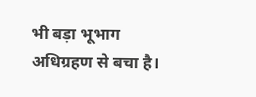भी बड़ा भूभाग अधिग्रहण से बचा है।